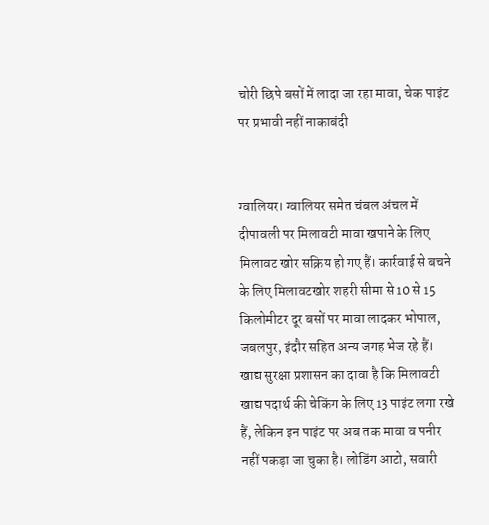चोरी छिपे बसों में लादा जा रहा मावा, चेक पाइंट पर प्रभावी नहीं नाकाबंदी


ग्वालियर। ग्वालियर समेत चंबल अंचल में दीपावली पर मिलावटी मावा खपाने के लिए मिलावट खोर सक्रिय हो गए हैं। कार्रवाई से बचने के लिए मिलावटखोर शहरी सीमा से 10 से 15 किलोमीटर दूर बसों पर मावा लादकर भोपाल, जबलपुर, इंदौर सहित अन्य जगह भेज रहे हैं। खाद्य सुरक्षा प्रशासन का दावा है कि मिलावटी खाद्य पदार्थ की चेकिंग के लिए 13 पाइंट लगा रखे हैं, लेकिन इन पाइंट पर अब तक मावा व पनीर नहीं पकड़ा जा चुका है। लोडिंग आटो, सवारी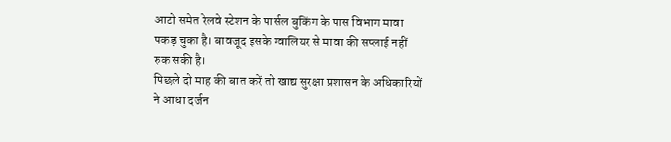आटो समेत रेलवे स्टेशन के पार्सल बुकिंग के पास विभाग मावा पकड़ चुका है। बावजूद इसके ग्वालियर से मावा की सप्लाई नहीं रुक सकी है।
पिछले दो माह की बात करें तो खाद्य सुरक्षा प्रशासन के अधिकारियों ने आधा दर्जन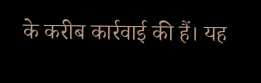के करीब कार्रवाई की हैं। यह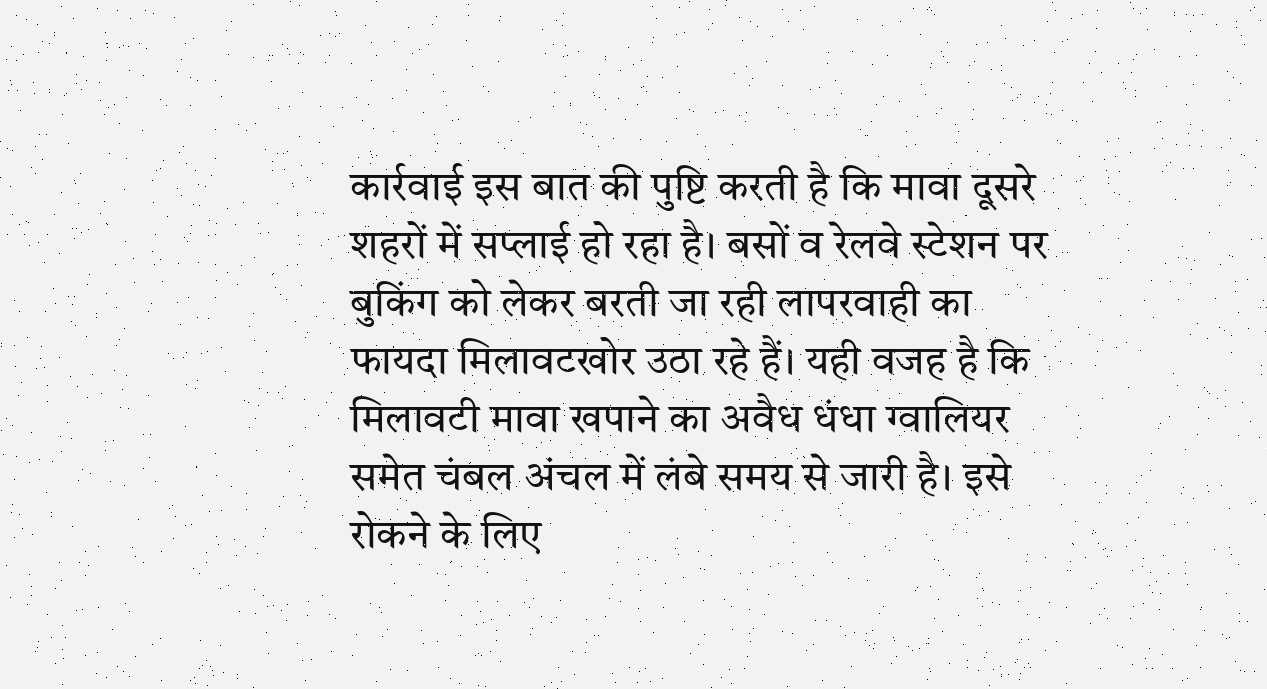कार्रवाई इस बात की पुष्टि करती है कि मावा दूसरे शहरों में सप्लाई हो रहा है। बसों व रेलवे स्टेशन पर बुकिंग को लेकर बरती जा रही लापरवाही का फायदा मिलावटखोर उठा रहे हैं। यही वजह है कि मिलावटी मावा खपाने का अवैध धंधा ग्वालियर समेत चंबल अंचल में लंबे समय से जारी है। इसे रोकने के लिए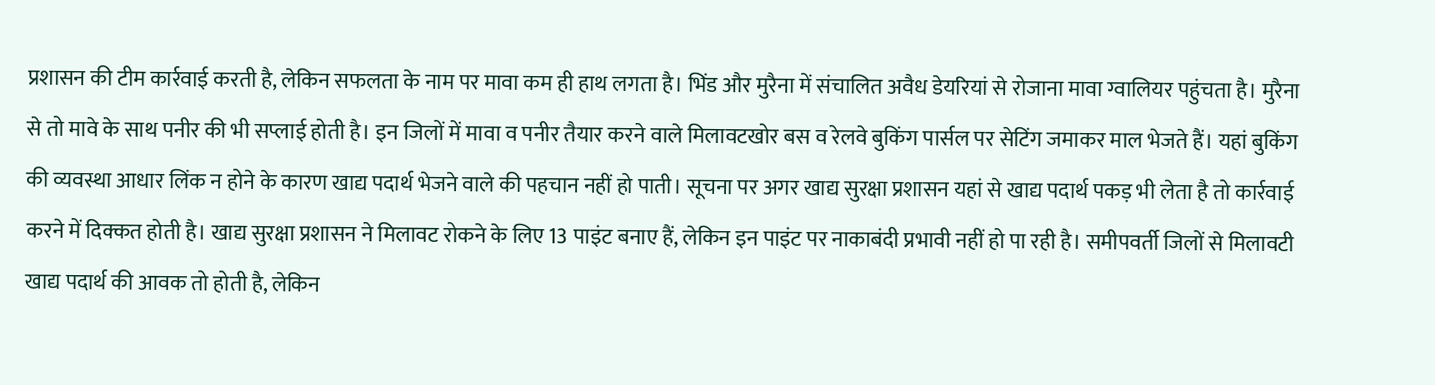प्रशासन की टीम कार्रवाई करती है, लेकिन सफलता के नाम पर मावा कम ही हाथ लगता है। भिंड और मुरैना में संचालित अवैध डेयरियां से रोजाना मावा ग्वालियर पहुंचता है। मुरैना से तो मावे के साथ पनीर की भी सप्लाई होती है। इन जिलों में मावा व पनीर तैयार करने वाले मिलावटखोर बस व रेलवे बुकिंग पार्सल पर सेटिंग जमाकर माल भेजते हैं। यहां बुकिंग की व्यवस्था आधार लिंक न होने के कारण खाद्य पदार्थ भेजने वाले की पहचान नहीं हो पाती। सूचना पर अगर खाद्य सुरक्षा प्रशासन यहां से खाद्य पदार्थ पकड़ भी लेता है तो कार्रवाई करने में दिक्कत होती है। खाद्य सुरक्षा प्रशासन ने मिलावट रोकने के लिए 13 पाइंट बनाए हैं, लेकिन इन पाइंट पर नाकाबंदी प्रभावी नहीं हो पा रही है। समीपवर्ती जिलों से मिलावटी खाद्य पदार्थ की आवक तो होती है, लेकिन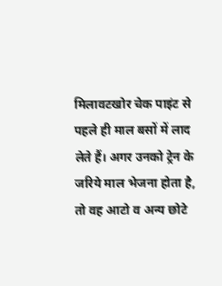मिलावटखोर चेक पाइंट से पहले ही माल बसों में लाद लेते हैं। अगर उनको ट्रेन के जरिये माल भेजना होता है, तो वह आटो व अन्य छोटे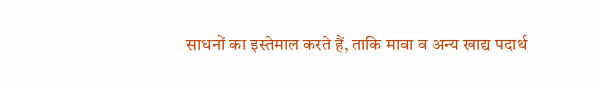साधनों का इस्तेमाल करते हैं, ताकि मावा व अन्य खाद्य पदार्थ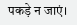पकड़े न जाएं।